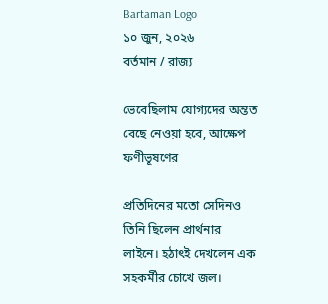Bartaman Logo
১০ জুন, ২০২৬
বর্তমান / রাজ্য

ভেবেছিলাম যোগ্যদের অন্তত বেছে নেওয়া হবে, আক্ষেপ ফণীভূষণের

প্রতিদিনের মতো সেদিনও তিনি ছিলেন প্রার্থনার লাইনে। হঠাৎই দেখলেন এক সহকর্মীর চোখে জল।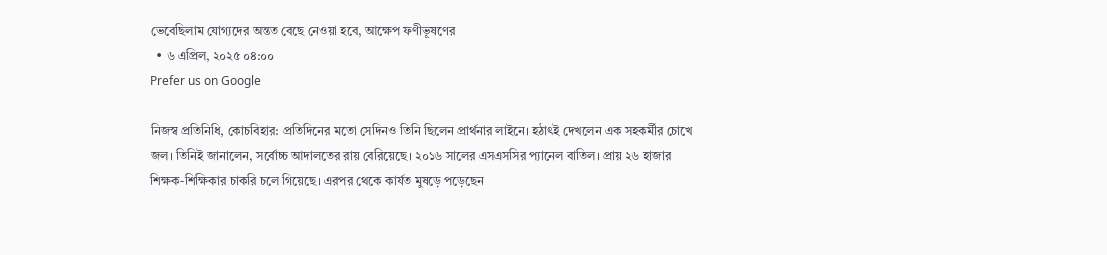ভেবেছিলাম যোগ্যদের অন্তত বেছে নেওয়া হবে, আক্ষেপ ফণীভূষণের
  • ৬ এপ্রিল, ২০২৫ ০৪:০০
Prefer us on Google

নিজস্ব প্রতিনিধি, কোচবিহার: প্রতিদিনের মতো সেদিনও তিনি ছিলেন প্রার্থনার লাইনে। হঠাৎই দেখলেন এক সহকর্মীর চোখে জল। তিনিই জানালেন, সর্বোচ্চ আদালতের রায় বেরিয়েছে। ২০১৬ সালের এসএসসির প্যানেল বাতিল। প্রায় ২৬ হাজার শিক্ষক-শিক্ষিকার চাকরি চলে গিয়েছে। এরপর থেকে কার্যত মুষড়ে পড়েছেন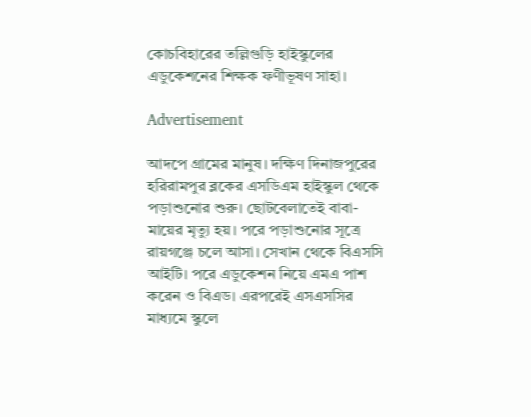কোচবিহারের তল্লিগুড়ি হাইস্কুলের এডুকেশনের শিক্ষক ফণীভূষণ সাহা।

Advertisement

আদপে গ্রামের মানুষ। দক্ষিণ দিনাজপুরের হরিরামপুর ব্লকের এসডিএম হাইস্কুল থেকে পড়াশুনোর শুরু। ছোটবেলাতেই বাবা-মায়ের মৃত্যু হয়। পরে পড়াশুনোর সূত্রে রায়গঞ্জে চলে আসা। সেখান থেকে বিএসসি আইটি। পরে এডুকেশন নিয়ে এমএ পাশ করেন ও বিএড। এরপরেই এসএসসির মাধ্যমে স্কুলে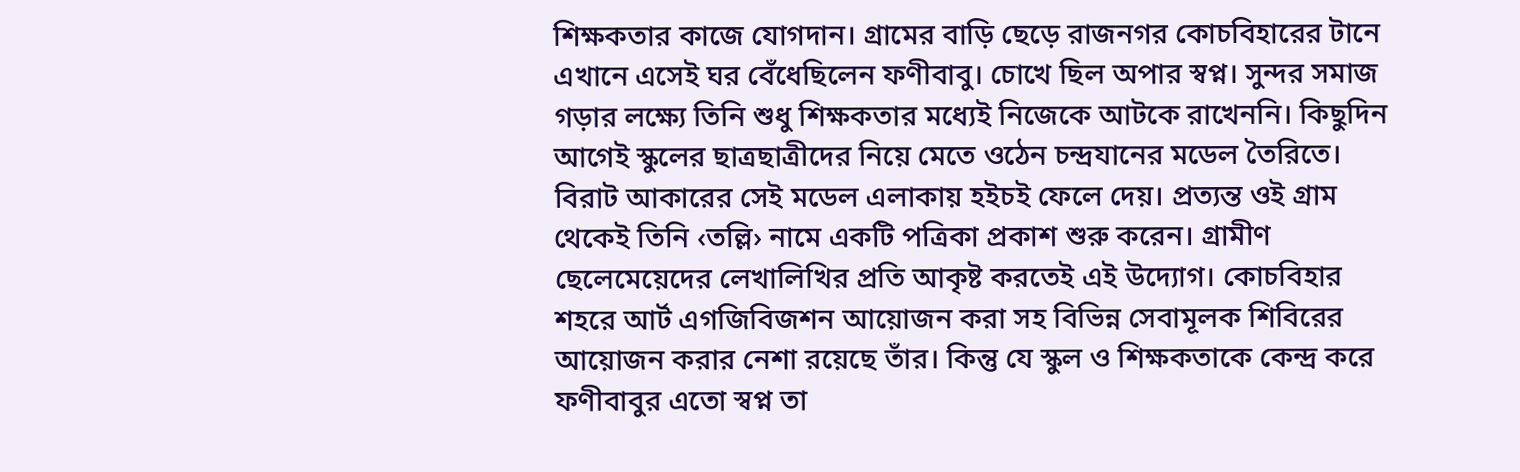শিক্ষকতার কাজে যোগদান। গ্রামের বাড়ি ছেড়ে রাজনগর কোচবিহারের টানে এখানে এসেই ঘর বেঁধেছিলেন ফণীবাবু। চোখে ছিল অপার স্বপ্ন। সুন্দর সমাজ গড়ার লক্ষ্যে তিনি শুধু শিক্ষকতার মধ্যেই নিজেকে আটকে রাখেননি। কিছুদিন আগেই স্কুলের ছাত্রছাত্রীদের নিয়ে মেতে ওঠেন চন্দ্রযানের মডেল তৈরিতে। বিরাট আকারের সেই মডেল এলাকায় হইচই ফেলে দেয়। প্রত্যন্ত ওই গ্রাম থেকেই তিনি ‹তল্লি› নামে একটি পত্রিকা প্রকাশ শুরু করেন। গ্রামীণ ছেলেমেয়েদের লেখালিখির প্রতি আকৃষ্ট করতেই এই উদ্যোগ। কোচবিহার শহরে আর্ট এগজিবিজশন আয়োজন করা সহ বিভিন্ন সেবামূলক শিবিরের আয়োজন করার নেশা রয়েছে তাঁর। কিন্তু যে স্কুল ও শিক্ষকতাকে কেন্দ্র করে ফণীবাবুর এতো স্বপ্ন তা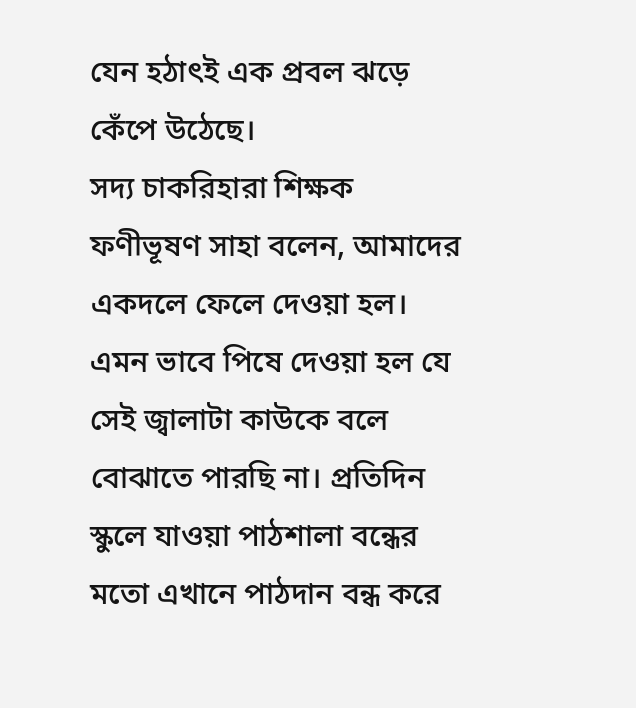যেন হঠাৎই এক প্রবল ঝড়ে কেঁপে উঠেছে।
সদ্য চাকরিহারা শিক্ষক ফণীভূষণ সাহা বলেন, আমাদের একদলে ফেলে দেওয়া হল। এমন ভাবে পিষে দেওয়া হল যে সেই জ্বালাটা কাউকে বলে বোঝাতে পারছি না। প্রতিদিন স্কুলে যাওয়া পাঠশালা বন্ধের মতো এখানে পাঠদান বন্ধ করে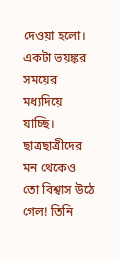দেওয়া হলো। একটা ভয়ঙ্কর সময়ের মধ্যদিয়ে যাচ্ছি। ছাত্রছাত্রীদের মন থেকেও তো বিশ্বাস উঠে গেল! তিনি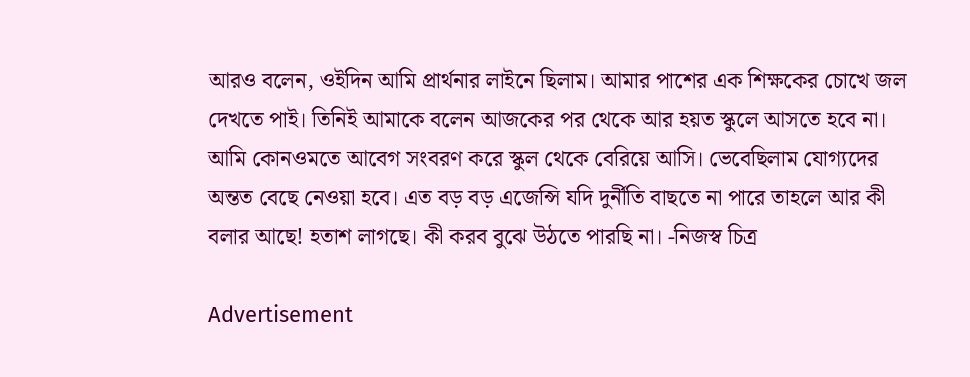আরও বলেন, ওইদিন আমি প্রার্থনার লাইনে ছিলাম। আমার পাশের এক শিক্ষকের চোখে জল দেখতে পাই। তিনিই আমাকে বলেন আজকের পর থেকে আর হয়ত স্কুলে আসতে হবে না। আমি কোনওমতে আবেগ সংবরণ করে স্কুল থেকে বেরিয়ে আসি। ভেবেছিলাম যোগ্যদের অন্তত বেছে নেওয়া হবে। এত বড় বড় এজেন্সি যদি দুর্নীতি বাছতে না পারে তাহলে আর কী বলার আছে! হতাশ লাগছে। কী করব বুঝে উঠতে পারছি না। -নিজস্ব চিত্র

Advertisement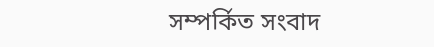সম্পর্কিত সংবাদ